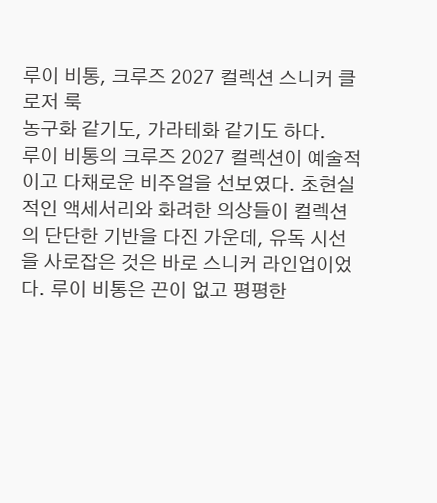루이 비통, 크루즈 2027 컬렉션 스니커 클로저 룩
농구화 같기도, 가라테화 같기도 하다.
루이 비통의 크루즈 2027 컬렉션이 예술적이고 다채로운 비주얼을 선보였다. 초현실적인 액세서리와 화려한 의상들이 컬렉션의 단단한 기반을 다진 가운데, 유독 시선을 사로잡은 것은 바로 스니커 라인업이었다. 루이 비통은 끈이 없고 평평한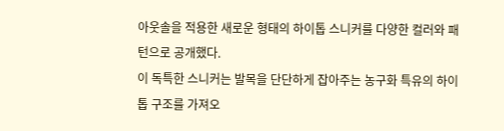아웃솔을 적용한 새로운 형태의 하이톱 스니커를 다양한 컬러와 패턴으로 공개했다.
이 독특한 스니커는 발목을 단단하게 잡아주는 농구화 특유의 하이톱 구조를 가져오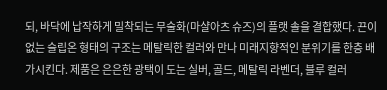되, 바닥에 납작하게 밀착되는 무술화(마샬아츠 슈즈)의 플랫 솔을 결합했다. 끈이 없는 슬립온 형태의 구조는 메탈릭한 컬러와 만나 미래지향적인 분위기를 한층 배가시킨다. 제품은 은은한 광택이 도는 실버, 골드, 메탈릭 라벤더, 블루 컬러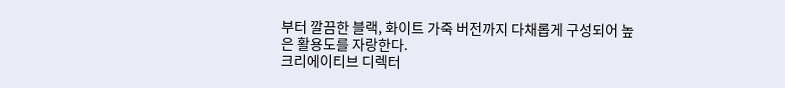부터 깔끔한 블랙, 화이트 가죽 버전까지 다채롭게 구성되어 높은 활용도를 자랑한다.
크리에이티브 디렉터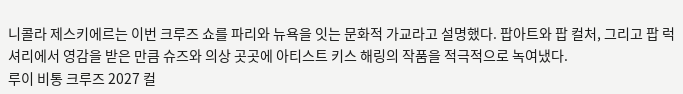니콜라 제스키에르는 이번 크루즈 쇼를 파리와 뉴욕을 잇는 문화적 가교라고 설명했다. 팝아트와 팝 컬처, 그리고 팝 럭셔리에서 영감을 받은 만큼 슈즈와 의상 곳곳에 아티스트 키스 해링의 작품을 적극적으로 녹여냈다.
루이 비통 크루즈 2027 컬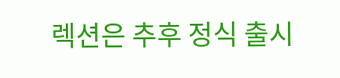렉션은 추후 정식 출시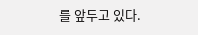를 앞두고 있다.